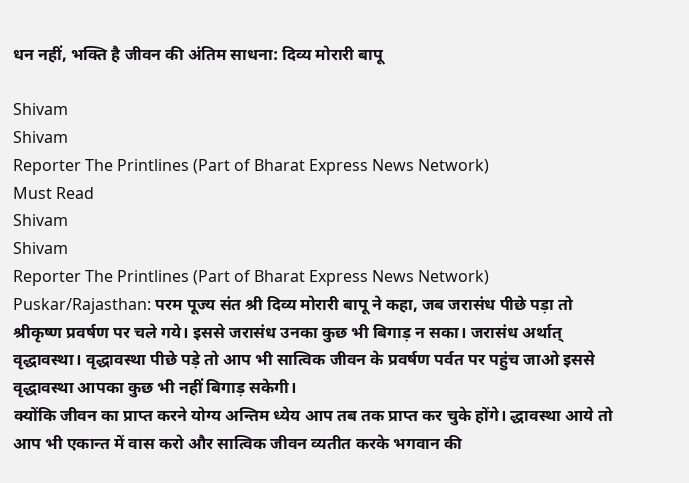धन नहीं, भक्ति है जीवन की अंतिम साधना: दिव्य मोरारी बापू

Shivam
Shivam
Reporter The Printlines (Part of Bharat Express News Network)
Must Read
Shivam
Shivam
Reporter The Printlines (Part of Bharat Express News Network)
Puskar/Rajasthan: परम पूज्य संत श्री दिव्य मोरारी बापू ने कहा, जब जरासंध पीछे पड़ा तो श्रीकृष्ण प्रवर्षण पर चले गये। इससे जरासंध उनका कुछ भी बिगाड़ न सका। जरासंध अर्थात् वृद्धावस्था। वृद्धावस्था पीछे पड़े तो आप भी सात्विक जीवन के प्रवर्षण पर्वत पर पहुंच जाओ इससे वृद्धावस्था आपका कुछ भी नहीं बिगाड़ सकेगी।
क्योंकि जीवन का प्राप्त करने योग्य अन्तिम ध्येय आप तब तक प्राप्त कर चुके होंगे। द्धावस्था आये तो आप भी एकान्त में वास करो और सात्विक जीवन व्यतीत करके भगवान की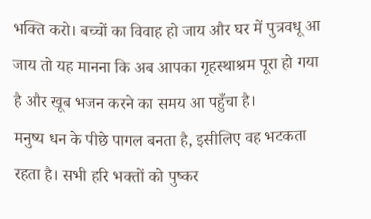भक्ति करो। बच्चों का विवाह हो जाय और घर में पुत्रवधू आ जाय तो यह मानना कि अब आपका गृहस्थाश्रम पूरा हो गया है और खूब भजन करने का समय आ पहुँचा है।
मनुष्य धन के पीछे पागल बनता है, इसीलिए वह भटकता रहता है। सभी हरि भक्तों को पुष्कर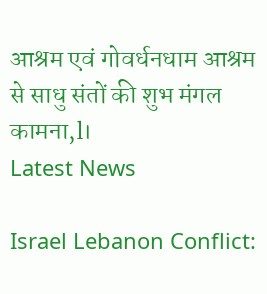आश्रम एवं गोवर्धनधाम आश्रम से साधु संतों की शुभ मंगल कामना,l।
Latest News

Israel Lebanon Conflict: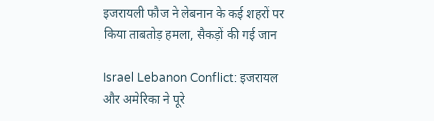इजरायली फौज ने लेबनान के कई शहरों पर किया ताबतोड़ हमला, सैकड़ों की गई जान

Israel Lebanon Conflict: इजरायल और अमेरिका ने पूरे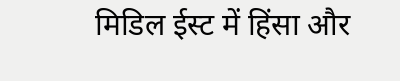मिडिल ईस्ट में हिंसा और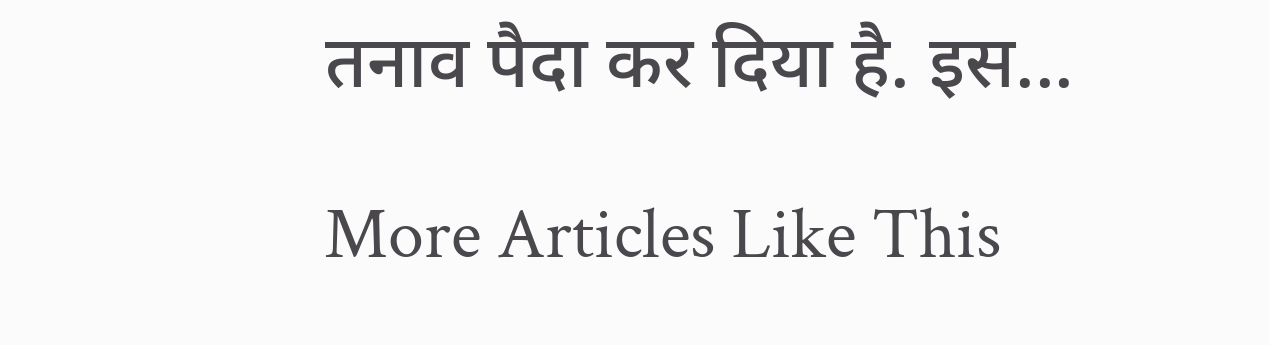तनाव पैदा कर दिया है. इस...

More Articles Like This